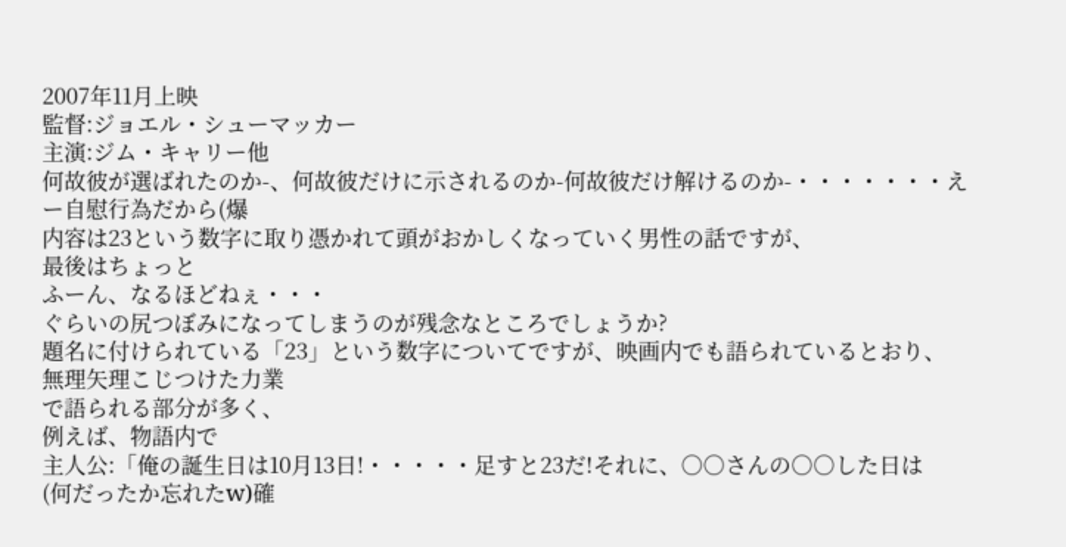2007年11月上映
監督:ジョエル・シューマッカー
主演:ジム・キャリー他
何故彼が選ばれたのか-、何故彼だけに示されるのか-何故彼だけ解けるのか-・・・・・・・えー自慰行為だから(爆
内容は23という数字に取り憑かれて頭がおかしくなっていく男性の話ですが、
最後はちょっと
ふーん、なるほどねぇ・・・
ぐらいの尻つぼみになってしまうのが残念なところでしょうか?
題名に付けられている「23」という数字についてですが、映画内でも語られているとおり、
無理矢理こじつけた力業
で語られる部分が多く、
例えば、物語内で
主人公:「俺の誕生日は10月13日!・・・・・足すと23だ!それに、○○さんの○○した日は
(何だったか忘れたw)確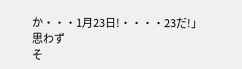か・・・1月23日!・・・・23だ!」
思わず
そ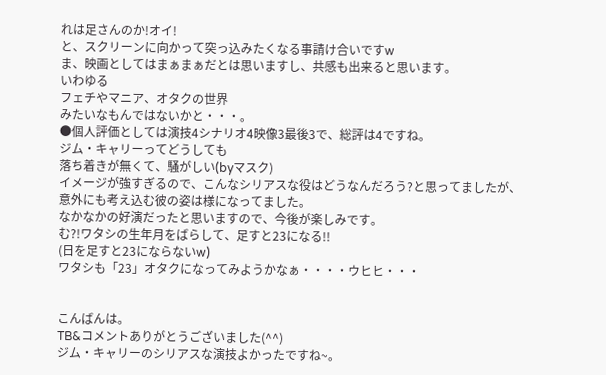れは足さんのか!オイ!
と、スクリーンに向かって突っ込みたくなる事請け合いですw
ま、映画としてはまぁまぁだとは思いますし、共感も出来ると思います。
いわゆる
フェチやマニア、オタクの世界
みたいなもんではないかと・・・。
●個人評価としては演技4シナリオ4映像3最後3で、総評は4ですね。
ジム・キャリーってどうしても
落ち着きが無くて、騒がしい(byマスク)
イメージが強すぎるので、こんなシリアスな役はどうなんだろう?と思ってましたが、
意外にも考え込む彼の姿は様になってました。
なかなかの好演だったと思いますので、今後が楽しみです。
む?!ワタシの生年月をばらして、足すと23になる!!
(日を足すと23にならないw)
ワタシも「23」オタクになってみようかなぁ・・・・ウヒヒ・・・


こんばんは。
TB&コメントありがとうございました(^^)
ジム・キャリーのシリアスな演技よかったですね~。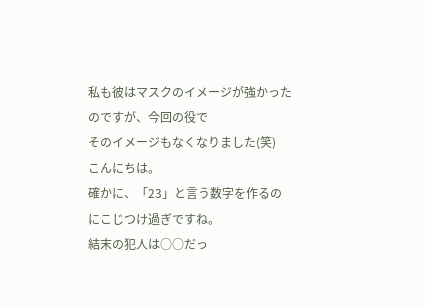私も彼はマスクのイメージが強かったのですが、今回の役で
そのイメージもなくなりました(笑)
こんにちは。
確かに、「23」と言う数字を作るのにこじつけ過ぎですね。
結末の犯人は○○だっ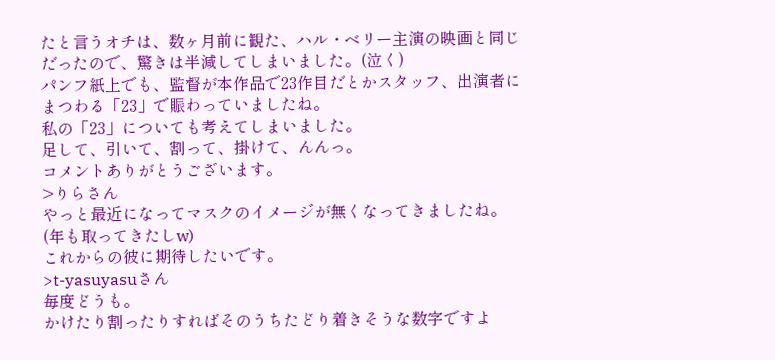たと言うオチは、数ヶ月前に観た、ハル・ベリー主演の映画と同じだったので、驚きは半減してしまいました。(泣く)
パンフ紙上でも、監督が本作品で23作目だとかスタッフ、出演者にまつわる「23」で賑わっていましたね。
私の「23」についても考えてしまいました。
足して、引いて、割って、掛けて、んんっ。
コメントありがとうございます。
>りらさん
やっと最近になってマスクのイメージが無くなってきましたね。(年も取ってきたしw)
これからの彼に期待したいです。
>t-yasuyasuさん
毎度どうも。
かけたり割ったりすればそのうちたどり着きそうな数字ですよ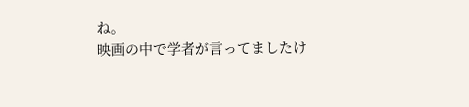ね。
映画の中で学者が言ってましたけ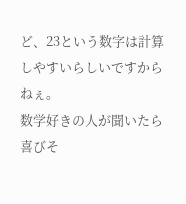ど、23という数字は計算しやすいらしいですからねぇ。
数学好きの人が聞いたら喜びそ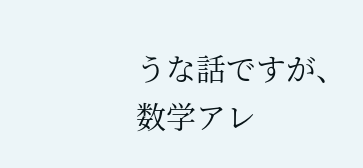うな話ですが、数学アレ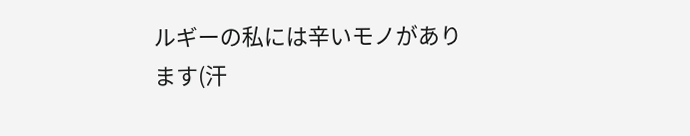ルギーの私には辛いモノがあります(汗